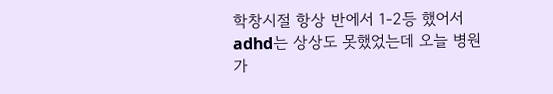학창시절 항상 반에서 1-2등 했어서 adhd는 상상도 못했었는데 오늘 병원 가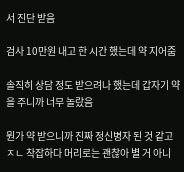서 진단 받음

검사 10만원 내고 한 시간 했는데 약 지어줌

솔직히 상담 정도 받으려나 했는데 갑자기 약을 주니까 너무 놀랐음

뭔가 약 받으니까 진짜 정신병자 된 것 같고 ㅈㄴ 착잡하다 머리로는 괜찮아 별 거 아니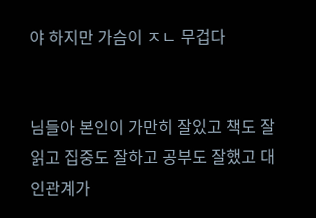야 하지만 가슴이 ㅈㄴ 무겁다


님들아 본인이 가만히 잘있고 책도 잘 읽고 집중도 잘하고 공부도 잘했고 대인관계가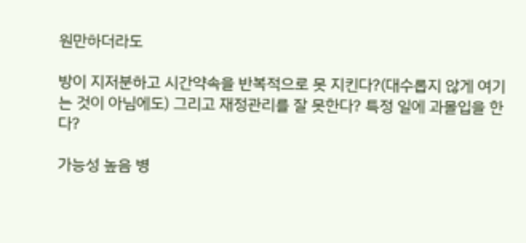원만하더라도

방이 지저분하고 시간약속을 반복적으로 못 지킨다?(대수롭지 않게 여기는 것이 아님에도) 그리고 재정관리를 잘 못한다? 특정 일에 과몰입을 한다?

가능성 높음 병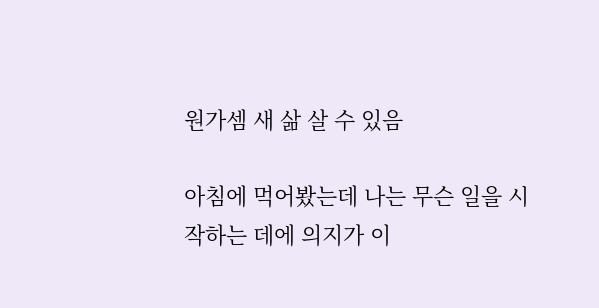원가셈 새 삶 살 수 있음

아침에 먹어봤는데 나는 무슨 일을 시작하는 데에 의지가 이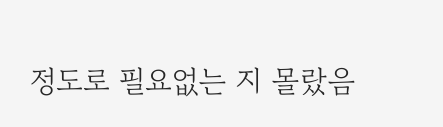정도로 필요없는 지 몰랐음